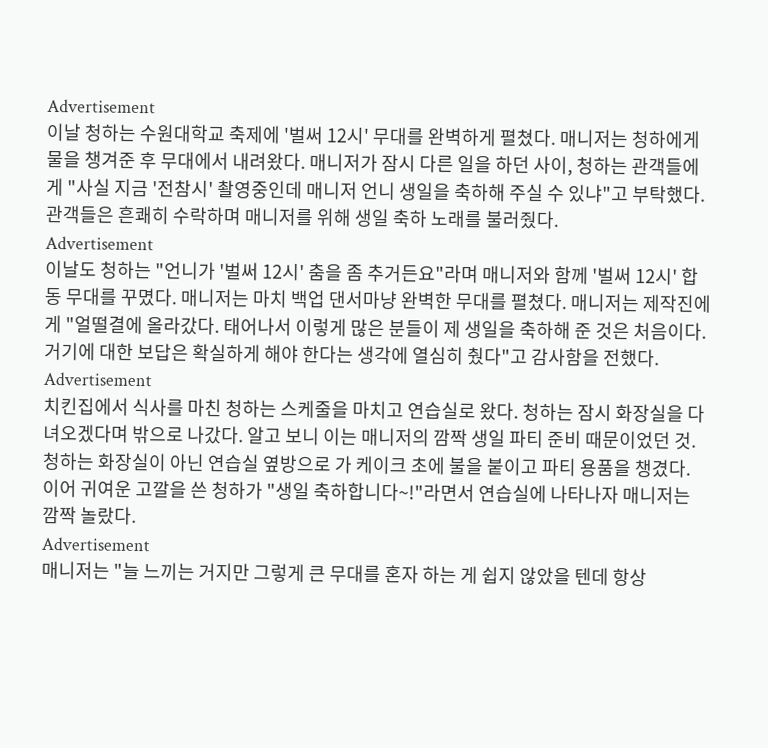Advertisement
이날 청하는 수원대학교 축제에 '벌써 12시' 무대를 완벽하게 펼쳤다. 매니저는 청하에게 물을 챙겨준 후 무대에서 내려왔다. 매니저가 잠시 다른 일을 하던 사이, 청하는 관객들에게 "사실 지금 '전참시' 촬영중인데 매니저 언니 생일을 축하해 주실 수 있냐"고 부탁했다. 관객들은 흔쾌히 수락하며 매니저를 위해 생일 축하 노래를 불러줬다.
Advertisement
이날도 청하는 "언니가 '벌써 12시' 춤을 좀 추거든요"라며 매니저와 함께 '벌써 12시' 합동 무대를 꾸몄다. 매니저는 마치 백업 댄서마냥 완벽한 무대를 펼쳤다. 매니저는 제작진에게 "얼떨결에 올라갔다. 태어나서 이렇게 많은 분들이 제 생일을 축하해 준 것은 처음이다. 거기에 대한 보답은 확실하게 해야 한다는 생각에 열심히 췄다"고 감사함을 전했다.
Advertisement
치킨집에서 식사를 마친 청하는 스케줄을 마치고 연습실로 왔다. 청하는 잠시 화장실을 다녀오겠다며 밖으로 나갔다. 알고 보니 이는 매니저의 깜짝 생일 파티 준비 때문이었던 것. 청하는 화장실이 아닌 연습실 옆방으로 가 케이크 초에 불을 붙이고 파티 용품을 챙겼다. 이어 귀여운 고깔을 쓴 청하가 "생일 축하합니다~!"라면서 연습실에 나타나자 매니저는 깜짝 놀랐다.
Advertisement
매니저는 "늘 느끼는 거지만 그렇게 큰 무대를 혼자 하는 게 쉽지 않았을 텐데 항상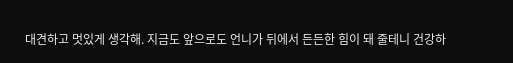대견하고 멋있게 생각해. 지금도 앞으로도 언니가 뒤에서 든든한 힘이 돼 줄테니 건강하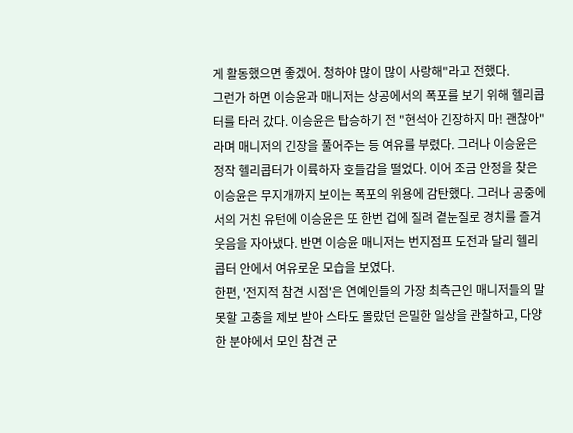게 활동했으면 좋겠어. 청하야 많이 많이 사랑해"라고 전했다.
그런가 하면 이승윤과 매니저는 상공에서의 폭포를 보기 위해 헬리콥터를 타러 갔다. 이승윤은 탑승하기 전 "현석아 긴장하지 마! 괜찮아"라며 매니저의 긴장을 풀어주는 등 여유를 부렸다. 그러나 이승윤은 정작 헬리콥터가 이륙하자 호들갑을 떨었다. 이어 조금 안정을 찾은 이승윤은 무지개까지 보이는 폭포의 위용에 감탄했다. 그러나 공중에서의 거친 유턴에 이승윤은 또 한번 겁에 질려 곁눈질로 경치를 즐겨 웃음을 자아냈다. 반면 이승윤 매니저는 번지점프 도전과 달리 헬리콥터 안에서 여유로운 모습을 보였다.
한편, '전지적 참견 시점'은 연예인들의 가장 최측근인 매니저들의 말 못할 고충을 제보 받아 스타도 몰랐던 은밀한 일상을 관찰하고, 다양한 분야에서 모인 참견 군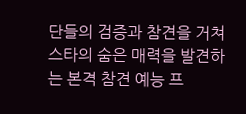단들의 검증과 참견을 거쳐 스타의 숨은 매력을 발견하는 본격 참견 예능 프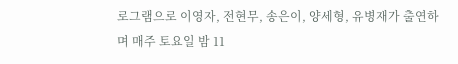로그램으로 이영자, 전현무, 송은이, 양세형, 유병재가 출연하며 매주 토요일 밤 11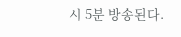시 5분 방송된다.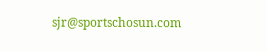sjr@sportschosun.com